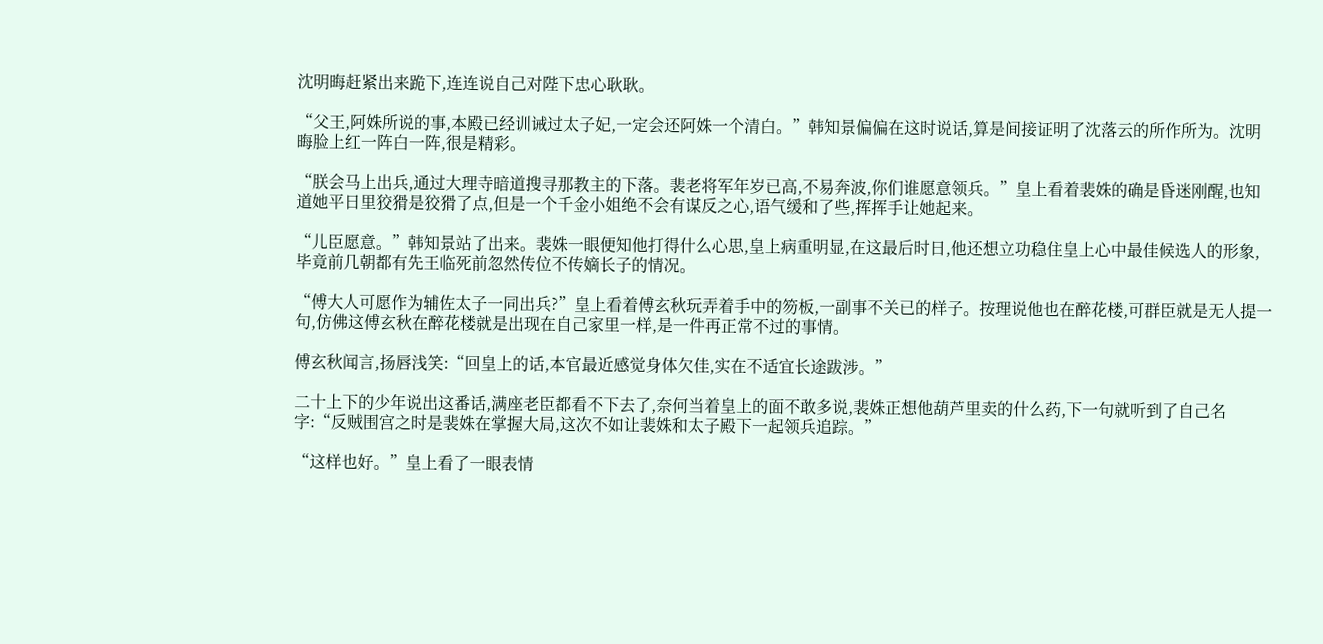沈明晦赶紧出来跪下,连连说自己对陛下忠心耿耿。

“父王,阿姝所说的事,本殿已经训诫过太子妃,一定会还阿姝一个清白。”韩知景偏偏在这时说话,算是间接证明了沈落云的所作所为。沈明晦脸上红一阵白一阵,很是精彩。

“朕会马上出兵,通过大理寺暗道搜寻那教主的下落。裴老将军年岁已高,不易奔波,你们谁愿意领兵。”皇上看着裴姝的确是昏迷刚醒,也知道她平日里狡猾是狡猾了点,但是一个千金小姐绝不会有谋反之心,语气缓和了些,挥挥手让她起来。

“儿臣愿意。”韩知景站了出来。裴姝一眼便知他打得什么心思,皇上病重明显,在这最后时日,他还想立功稳住皇上心中最佳候选人的形象,毕竟前几朝都有先王临死前忽然传位不传嫡长子的情况。

“傅大人可愿作为辅佐太子一同出兵?”皇上看着傅玄秋玩弄着手中的笏板,一副事不关已的样子。按理说他也在醉花楼,可群臣就是无人提一句,仿佛这傅玄秋在醉花楼就是出现在自己家里一样,是一件再正常不过的事情。

傅玄秋闻言,扬唇浅笑:“回皇上的话,本官最近感觉身体欠佳,实在不适宜长途跋涉。”

二十上下的少年说出这番话,满座老臣都看不下去了,奈何当着皇上的面不敢多说,裴姝正想他葫芦里卖的什么药,下一句就听到了自己名字:“反贼围宫之时是裴姝在掌握大局,这次不如让裴姝和太子殿下一起领兵追踪。”

“这样也好。”皇上看了一眼表情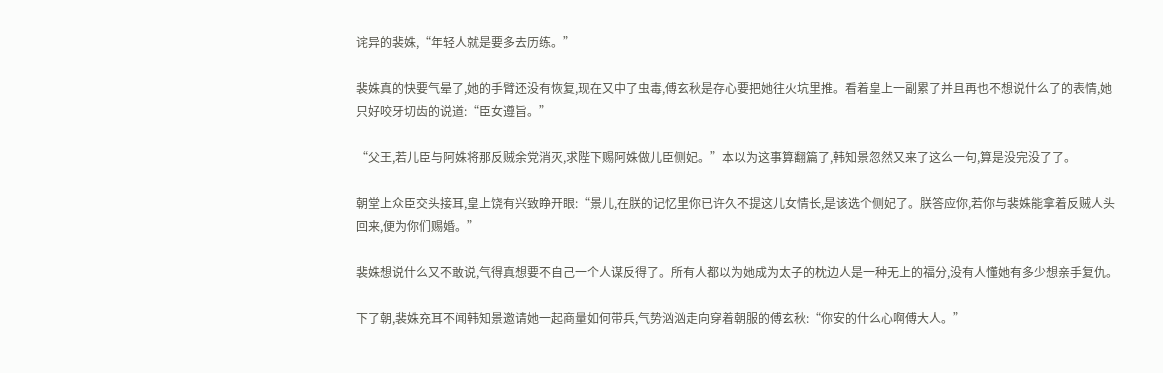诧异的裴姝,“年轻人就是要多去历练。”

裴姝真的快要气晕了,她的手臂还没有恢复,现在又中了虫毒,傅玄秋是存心要把她往火坑里推。看着皇上一副累了并且再也不想说什么了的表情,她只好咬牙切齿的说道:“臣女遵旨。”

“父王,若儿臣与阿姝将那反贼余党消灭,求陛下赐阿姝做儿臣侧妃。”本以为这事算翻篇了,韩知景忽然又来了这么一句,算是没完没了了。

朝堂上众臣交头接耳,皇上饶有兴致睁开眼:“景儿,在朕的记忆里你已许久不提这儿女情长,是该选个侧妃了。朕答应你,若你与裴姝能拿着反贼人头回来,便为你们赐婚。”

裴姝想说什么又不敢说,气得真想要不自己一个人谋反得了。所有人都以为她成为太子的枕边人是一种无上的福分,没有人懂她有多少想亲手复仇。

下了朝,裴姝充耳不闻韩知景邀请她一起商量如何带兵,气势汹汹走向穿着朝服的傅玄秋:“你安的什么心啊傅大人。”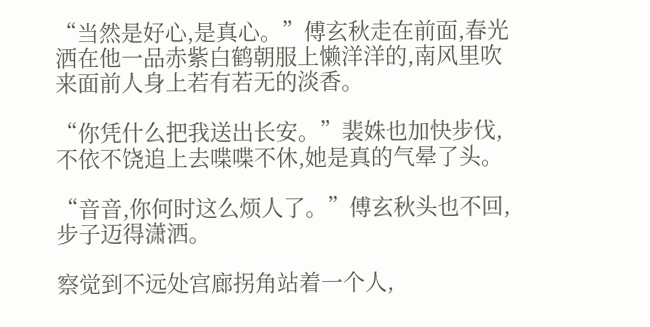“当然是好心,是真心。”傅玄秋走在前面,春光洒在他一品赤紫白鹤朝服上懒洋洋的,南风里吹来面前人身上若有若无的淡香。

“你凭什么把我送出长安。”裴姝也加快步伐,不依不饶追上去喋喋不休,她是真的气晕了头。

“音音,你何时这么烦人了。”傅玄秋头也不回,步子迈得潇洒。

察觉到不远处宫廊拐角站着一个人,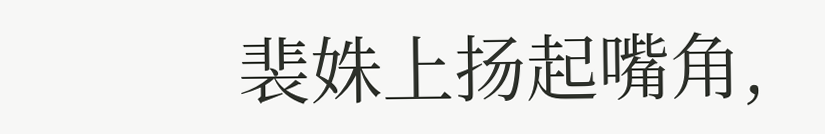裴姝上扬起嘴角,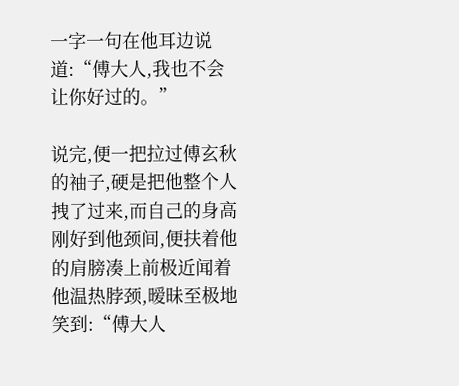一字一句在他耳边说道:“傅大人,我也不会让你好过的。”

说完,便一把拉过傅玄秋的袖子,硬是把他整个人拽了过来,而自己的身高刚好到他颈间,便扶着他的肩膀凑上前极近闻着他温热脖颈,暧昧至极地笑到:“傅大人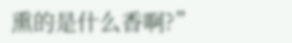熏的是什么香啊?”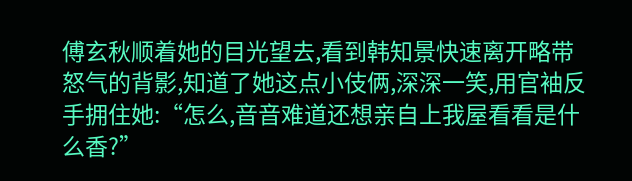傅玄秋顺着她的目光望去,看到韩知景快速离开略带怒气的背影,知道了她这点小伎俩,深深一笑,用官袖反手拥住她:“怎么,音音难道还想亲自上我屋看看是什么香?”